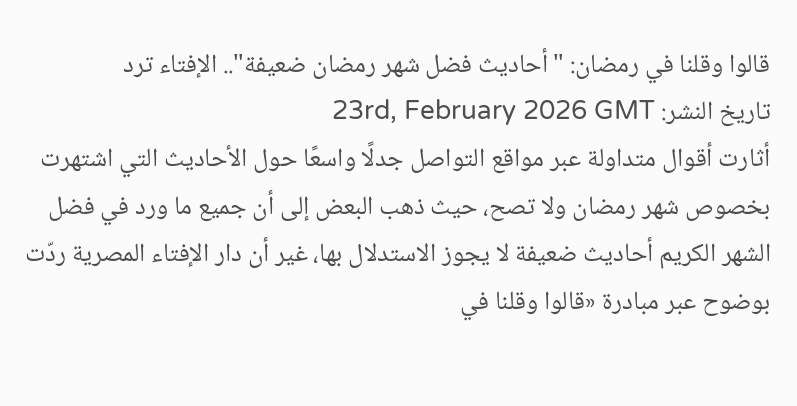قالوا وقلنا في رمضان: "أحاديث فضل شهر رمضان ضعيفة".. الإفتاء ترد
تاريخ النشر: 23rd, February 2026 GMT
أثارت أقوال متداولة عبر مواقع التواصل جدلًا واسعًا حول الأحاديث التي اشتهرت بخصوص شهر رمضان ولا تصح، حيث ذهب البعض إلى أن جميع ما ورد في فضل الشهر الكريم أحاديث ضعيفة لا يجوز الاستدلال بها، غير أن دار الإفتاء المصرية ردّت بوضوح عبر مبادرة «قالوا وقلنا في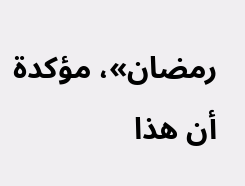رمضان»، مؤكدة أن هذا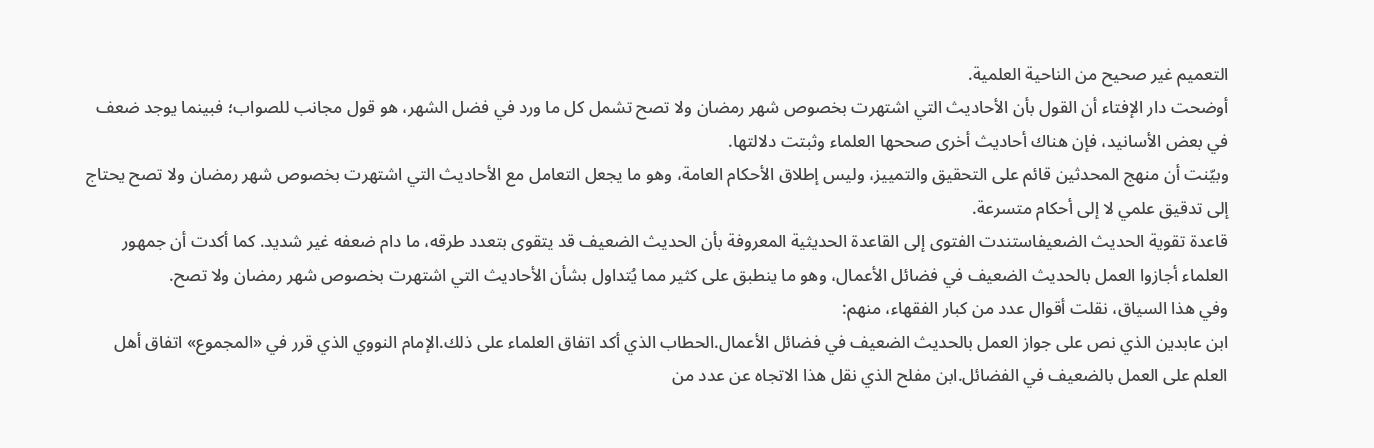التعميم غير صحيح من الناحية العلمية.
أوضحت دار الإفتاء أن القول بأن الأحاديث التي اشتهرت بخصوص شهر رمضان ولا تصح تشمل كل ما ورد في فضل الشهر، هو قول مجانب للصواب؛ فبينما يوجد ضعف في بعض الأسانيد، فإن هناك أحاديث أخرى صححها العلماء وثبتت دلالتها.
وبيّنت أن منهج المحدثين قائم على التحقيق والتمييز، وليس إطلاق الأحكام العامة، وهو ما يجعل التعامل مع الأحاديث التي اشتهرت بخصوص شهر رمضان ولا تصح يحتاج إلى تدقيق علمي لا إلى أحكام متسرعة.
قاعدة تقوية الحديث الضعيفاستندت الفتوى إلى القاعدة الحديثية المعروفة بأن الحديث الضعيف قد يتقوى بتعدد طرقه، ما دام ضعفه غير شديد. كما أكدت أن جمهور العلماء أجازوا العمل بالحديث الضعيف في فضائل الأعمال، وهو ما ينطبق على كثير مما يُتداول بشأن الأحاديث التي اشتهرت بخصوص شهر رمضان ولا تصح.
وفي هذا السياق، نقلت أقوال عدد من كبار الفقهاء، منهم:
ابن عابدين الذي نص على جواز العمل بالحديث الضعيف في فضائل الأعمال.الحطاب الذي أكد اتفاق العلماء على ذلك.الإمام النووي الذي قرر في «المجموع» اتفاق أهل العلم على العمل بالضعيف في الفضائل.ابن مفلح الذي نقل هذا الاتجاه عن عدد من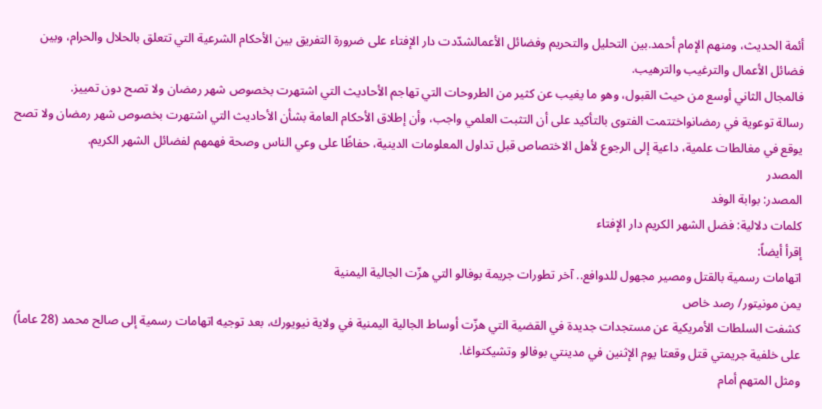أئمة الحديث، ومنهم الإمام أحمد.بين التحليل والتحريم وفضائل الأعمالشدّدت دار الإفتاء على ضرورة التفريق بين الأحكام الشرعية التي تتعلق بالحلال والحرام، وبين فضائل الأعمال والترغيب والترهيب.
فالمجال الثاني أوسع من حيث القبول، وهو ما يغيب عن كثير من الطروحات التي تهاجم الأحاديث التي اشتهرت بخصوص شهر رمضان ولا تصح دون تمييز.
رسالة توعوية في رمضانواختتمت الفتوى بالتأكيد على أن التثبت العلمي واجب، وأن إطلاق الأحكام العامة بشأن الأحاديث التي اشتهرت بخصوص شهر رمضان ولا تصح يوقع في مغالطات علمية، داعية إلى الرجوع لأهل الاختصاص قبل تداول المعلومات الدينية، حفاظًا على وعي الناس وصحة فهمهم لفضائل الشهر الكريم.
المصدر
المصدر: بوابة الوفد
كلمات دلالية: فضل الشهر الكريم دار الإفتاء
إقرأ أيضاً:
اتهامات رسمية بالقتل ومصير مجهول للدوافع.. آخر تطورات جريمة بوفالو التي هزّت الجالية اليمنية
يمن مونيتور/ رصد خاص
كشفت السلطات الأمريكية عن مستجدات جديدة في القضية التي هزّت أوساط الجالية اليمنية في ولاية نيويورك، بعد توجيه اتهامات رسمية إلى صالح محمد (28 عاماً) على خلفية جريمتي قتل وقعتا يوم الإثنين في مدينتي بوفالو وتشيكتواغا.
ومثل المتهم أمام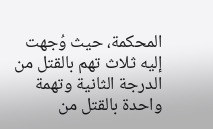المحكمة، حيث وُجهت إليه ثلاث تهم بالقتل من الدرجة الثانية وتهمة واحدة بالقتل من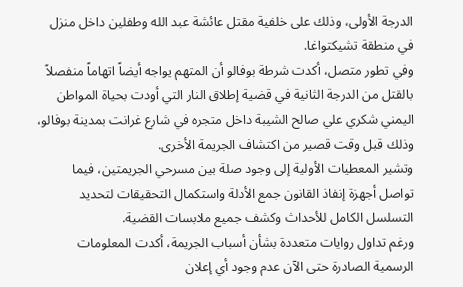الدرجة الأولى، وذلك على خلفية مقتل عائشة عبد الله وطفلين داخل منزل في منطقة تشيكتواغا.
وفي تطور متصل، أكدت شرطة بوفالو أن المتهم يواجه أيضاً اتهاماً منفصلاً بالقتل من الدرجة الثانية في قضية إطلاق النار التي أودت بحياة المواطن اليمني شكري علي صالح الشيبة داخل متجره في شارع غرانت بمدينة بوفالو، وذلك قبل وقت قصير من اكتشاف الجريمة الأخرى.
وتشير المعطيات الأولية إلى وجود صلة بين مسرحي الجريمتين، فيما تواصل أجهزة إنفاذ القانون جمع الأدلة واستكمال التحقيقات لتحديد التسلسل الكامل للأحداث وكشف جميع ملابسات القضية.
ورغم تداول روايات متعددة بشأن أسباب الجريمة، أكدت المعلومات الرسمية الصادرة حتى الآن عدم وجود أي إعلان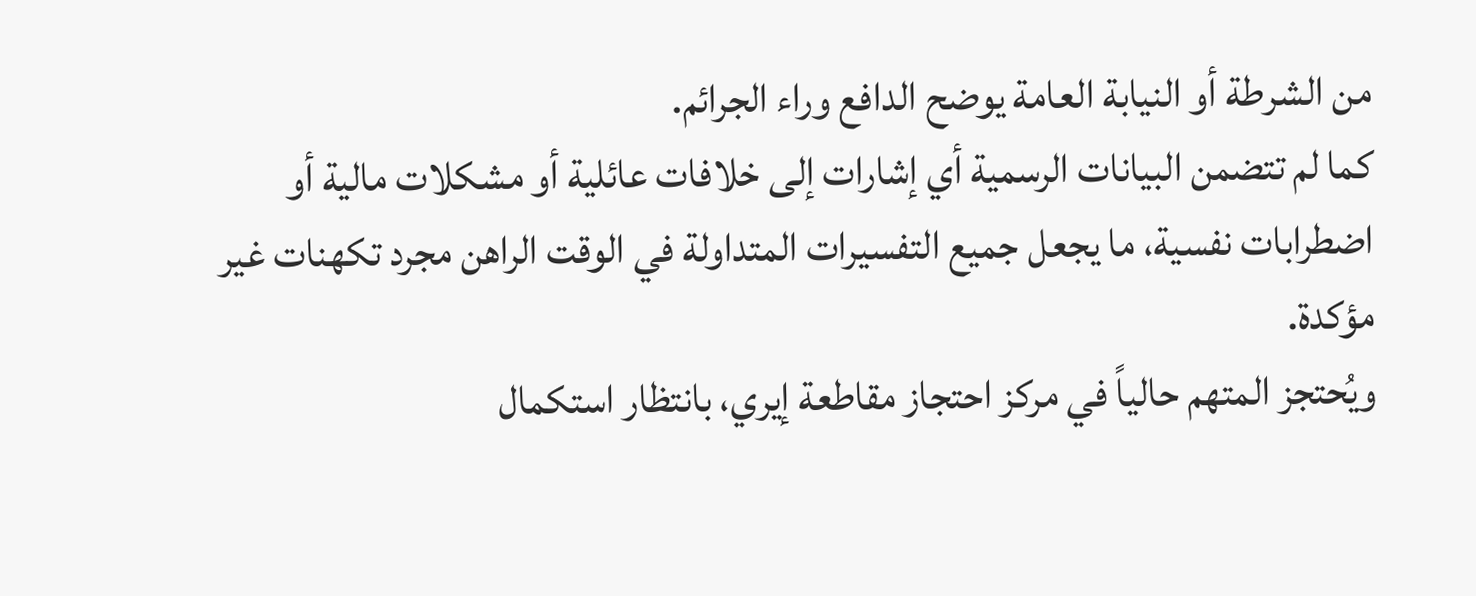من الشرطة أو النيابة العامة يوضح الدافع وراء الجرائم.
كما لم تتضمن البيانات الرسمية أي إشارات إلى خلافات عائلية أو مشكلات مالية أو اضطرابات نفسية، ما يجعل جميع التفسيرات المتداولة في الوقت الراهن مجرد تكهنات غير مؤكدة.
ويُحتجز المتهم حالياً في مركز احتجاز مقاطعة إيري، بانتظار استكمال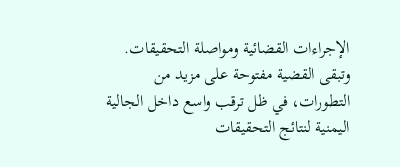الإجراءات القضائية ومواصلة التحقيقات.
وتبقى القضية مفتوحة على مزيد من التطورات، في ظل ترقب واسع داخل الجالية اليمنية لنتائج التحقيقات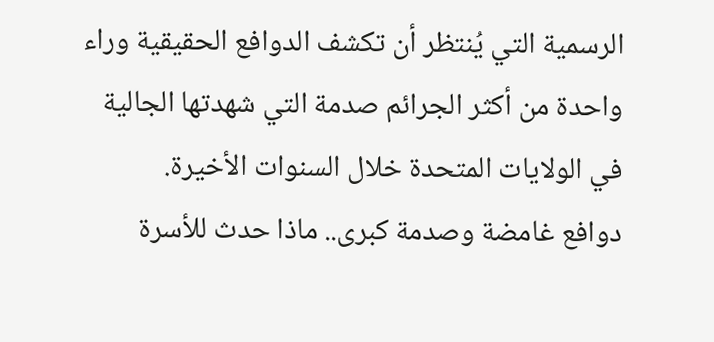الرسمية التي يُنتظر أن تكشف الدوافع الحقيقية وراء واحدة من أكثر الجرائم صدمة التي شهدتها الجالية في الولايات المتحدة خلال السنوات الأخيرة.
دوافع غامضة وصدمة كبرى.. ماذا حدث للأسرة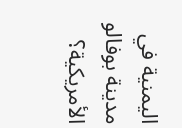اليمنية في مدينة بوفالو الأمريكية؟